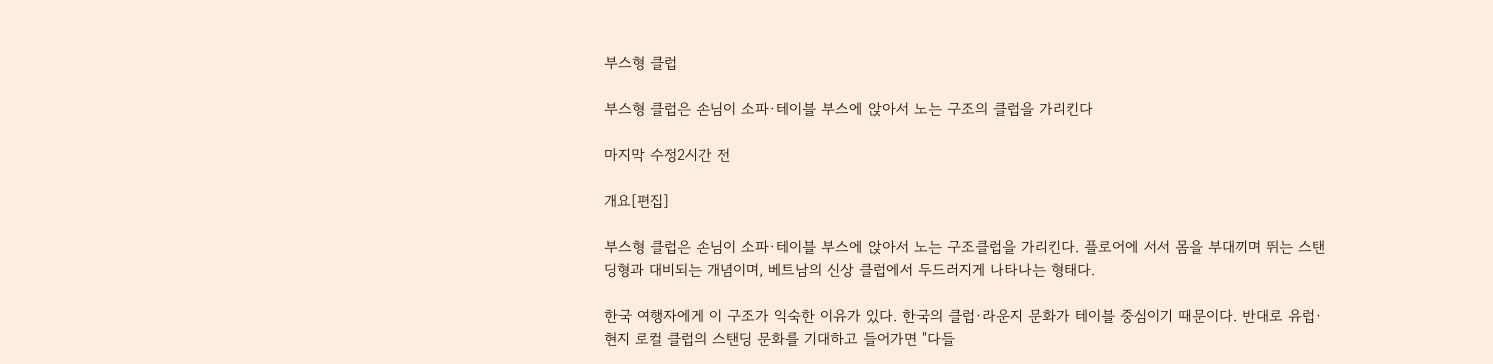부스형 클럽

부스형 클럽은 손님이 소파·테이블 부스에 앉아서 노는 구조의 클럽을 가리킨다

마지막 수정2시간 전

개요[편집]

부스형 클럽은 손님이 소파·테이블 부스에 앉아서 노는 구조클럽을 가리킨다. 플로어에 서서 몸을 부대끼며 뛰는 스탠딩형과 대비되는 개념이며, 베트남의 신상 클럽에서 두드러지게 나타나는 형태다.

한국 여행자에게 이 구조가 익숙한 이유가 있다. 한국의 클럽·라운지 문화가 테이블 중심이기 때문이다. 반대로 유럽·현지 로컬 클럽의 스탠딩 문화를 기대하고 들어가면 "다들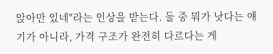앉아만 있네"라는 인상을 받는다. 둘 중 뭐가 낫다는 얘기가 아니라, 가격 구조가 완전히 다르다는 게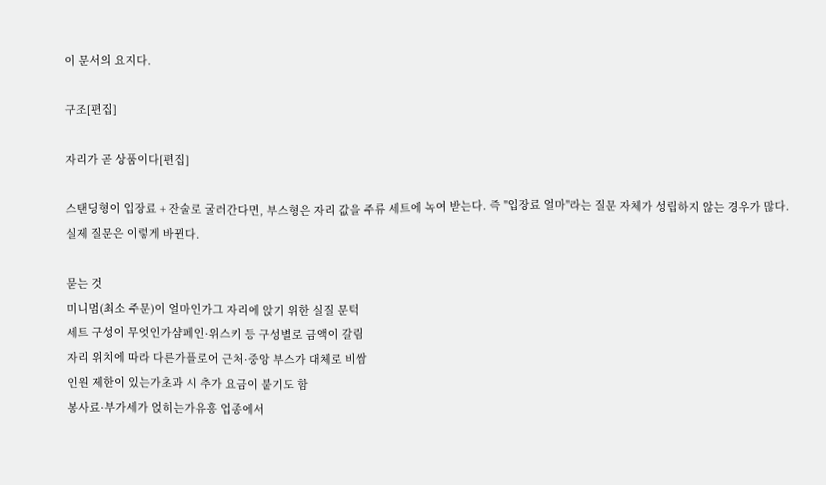이 문서의 요지다.

구조[편집]

자리가 곧 상품이다[편집]

스탠딩형이 입장료 + 잔술로 굴러간다면, 부스형은 자리 값을 주류 세트에 녹여 받는다. 즉 "입장료 얼마"라는 질문 자체가 성립하지 않는 경우가 많다. 실제 질문은 이렇게 바뀐다.

묻는 것
미니멈(최소 주문)이 얼마인가그 자리에 앉기 위한 실질 문턱
세트 구성이 무엇인가샴페인·위스키 등 구성별로 금액이 갈림
자리 위치에 따라 다른가플로어 근처·중앙 부스가 대체로 비쌈
인원 제한이 있는가초과 시 추가 요금이 붙기도 함
봉사료·부가세가 얹히는가유흥 업종에서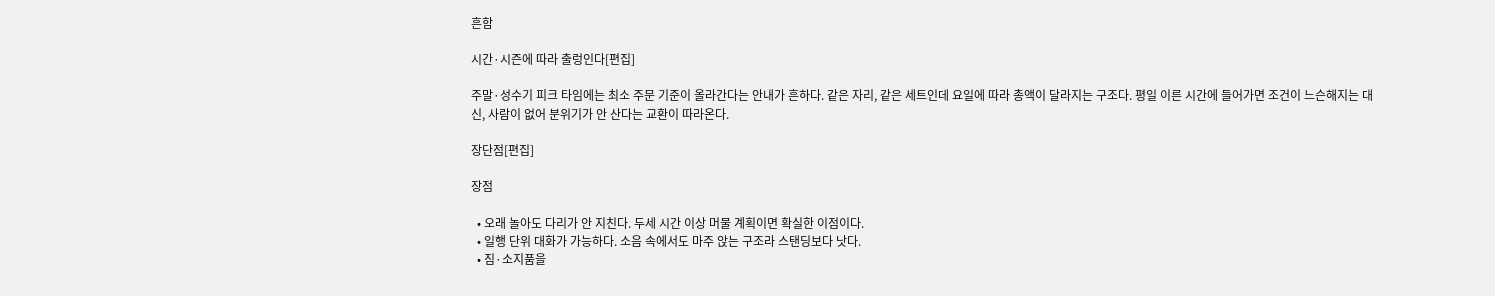흔함

시간·시즌에 따라 출렁인다[편집]

주말·성수기 피크 타임에는 최소 주문 기준이 올라간다는 안내가 흔하다. 같은 자리, 같은 세트인데 요일에 따라 총액이 달라지는 구조다. 평일 이른 시간에 들어가면 조건이 느슨해지는 대신, 사람이 없어 분위기가 안 산다는 교환이 따라온다.

장단점[편집]

장점

  • 오래 놀아도 다리가 안 지친다. 두세 시간 이상 머물 계획이면 확실한 이점이다.
  • 일행 단위 대화가 가능하다. 소음 속에서도 마주 앉는 구조라 스탠딩보다 낫다.
  • 짐·소지품을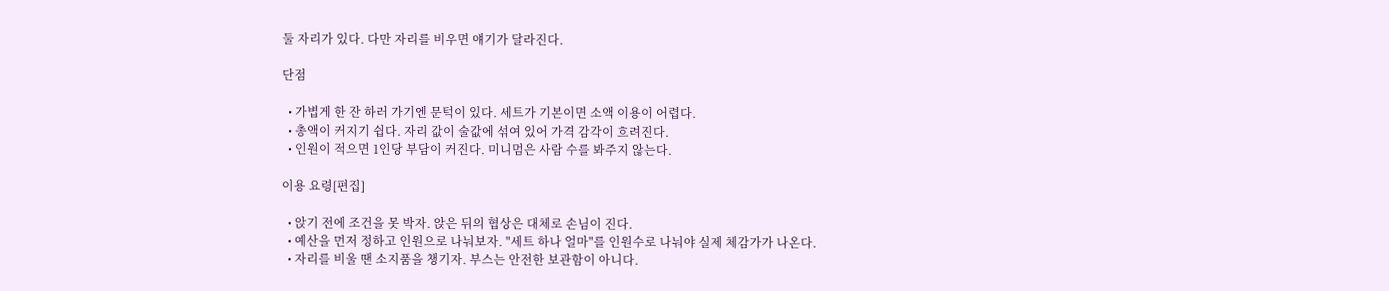둘 자리가 있다. 다만 자리를 비우면 얘기가 달라진다.

단점

  • 가볍게 한 잔 하러 가기엔 문턱이 있다. 세트가 기본이면 소액 이용이 어렵다.
  • 총액이 커지기 쉽다. 자리 값이 술값에 섞여 있어 가격 감각이 흐려진다.
  • 인원이 적으면 1인당 부담이 커진다. 미니멈은 사람 수를 봐주지 않는다.

이용 요령[편집]

  • 앉기 전에 조건을 못 박자. 앉은 뒤의 협상은 대체로 손님이 진다.
  • 예산을 먼저 정하고 인원으로 나눠보자. "세트 하나 얼마"를 인원수로 나눠야 실제 체감가가 나온다.
  • 자리를 비울 땐 소지품을 챙기자. 부스는 안전한 보관함이 아니다.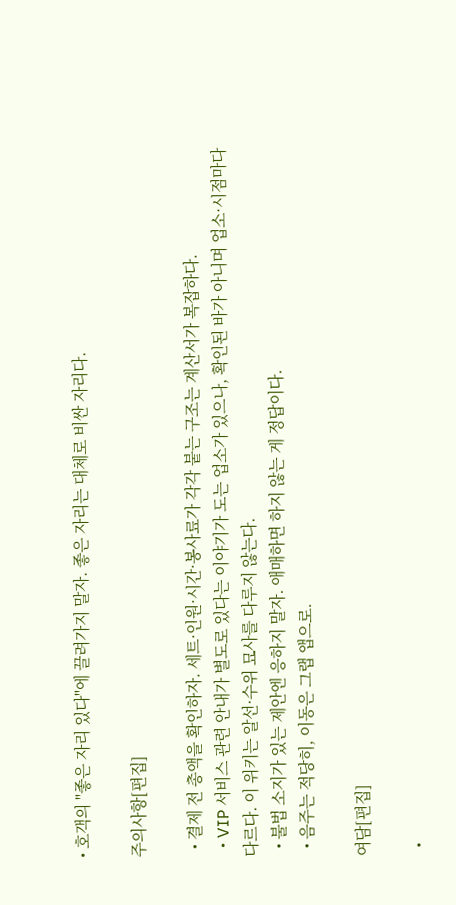• 호객의 "좋은 자리 있다"에 끌려가지 말자. 좋은 자리는 대체로 비싼 자리다.

주의사항[편집]

  • 결제 전 총액을 확인하자. 세트·인원·시간·봉사료가 각각 붙는 구조는 계산서가 복잡하다.
  • VIP 서비스 관련 안내가 별도로 있다는 이야기가 도는 업소가 있으나, 확인된 바가 아니며 업소·시점마다 다르다. 이 위키는 알선·수위 묘사를 다루지 않는다.
  • 불법 소지가 있는 제안엔 응하지 말자. 애매하면 하지 않는 게 정답이다.
  • 음주는 적당히, 이동은 그랩 앱으로.

여담[편집]

  •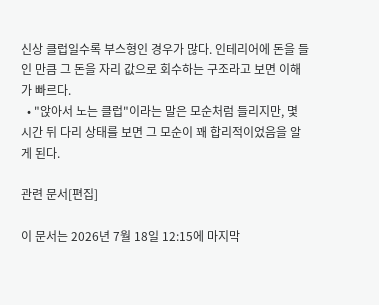신상 클럽일수록 부스형인 경우가 많다. 인테리어에 돈을 들인 만큼 그 돈을 자리 값으로 회수하는 구조라고 보면 이해가 빠르다.
  • "앉아서 노는 클럽"이라는 말은 모순처럼 들리지만, 몇 시간 뒤 다리 상태를 보면 그 모순이 꽤 합리적이었음을 알게 된다.

관련 문서[편집]

이 문서는 2026년 7월 18일 12:15에 마지막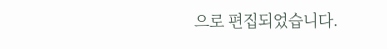으로 편집되었습니다.